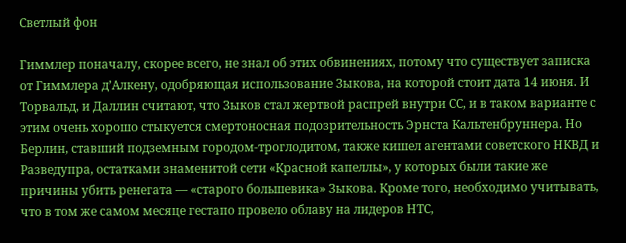Светлый фон

Гиммлер поначалу, скорее всего, не знал об этих обвинениях, потому что существует записка от Гиммлера д’Алкену, одобряющая использование Зыкова, на которой стоит дата 14 июня. И Торвальд, и Даллин считают, что Зыков стал жертвой распрей внутри СС, и в таком варианте с этим очень хорошо стыкуется смертоносная подозрительность Эрнста Кальтенбруннера. Но Берлин, ставший подземным городом-троглодитом, также кишел агентами советского НКВД и Разведупра, остатками знаменитой сети «Красной капеллы», у которых были такие же причины убить ренегата — «старого большевика» Зыкова. Кроме того, необходимо учитывать, что в том же самом месяце гестапо провело облаву на лидеров НТС,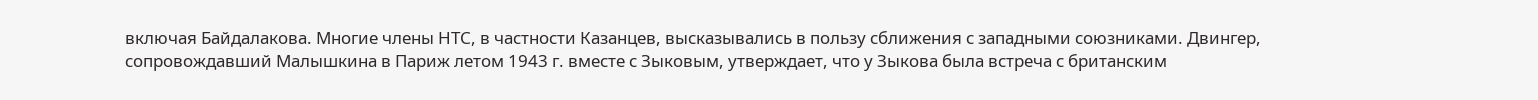включая Байдалакова. Многие члены НТС, в частности Казанцев, высказывались в пользу сближения с западными союзниками. Двингер, сопровождавший Малышкина в Париж летом 1943 г. вместе с Зыковым, утверждает, что у Зыкова была встреча с британским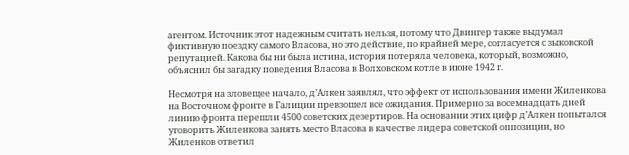агентом. Источник этот надежным считать нельзя, потому что Двингер также выдумал фиктивную поездку самого Власова, но это действие, по крайней мере, согласуется с зыковской репутацией. Какова бы ни была истина, история потеряла человека, который, возможно, объяснил бы загадку поведения Власова в Волховском котле в июне 1942 г.

Несмотря на зловещее начало, д’Алкен заявлял, что эффект от использования имени Жиленкова на Восточном фронте в Галиции превзошел все ожидания. Примерно за восемнадцать дней линию фронта перешли 4500 советских дезертиров. На основании этих цифр д’Алкен попытался уговорить Жиленкова занять место Власова в качестве лидера советской оппозиции, но Жиленков ответил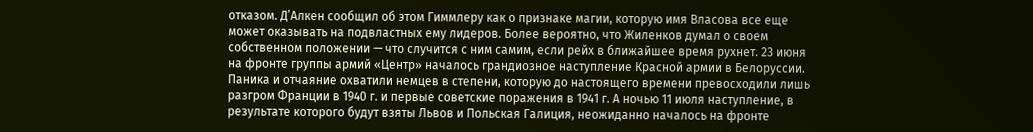отказом. Д’Алкен сообщил об этом Гиммлеру как о признаке магии, которую имя Власова все еще может оказывать на подвластных ему лидеров. Более вероятно, что Жиленков думал о своем собственном положении — что случится с ним самим, если рейх в ближайшее время рухнет. 23 июня на фронте группы армий «Центр» началось грандиозное наступление Красной армии в Белоруссии. Паника и отчаяние охватили немцев в степени, которую до настоящего времени превосходили лишь разгром Франции в 1940 г. и первые советские поражения в 1941 г. А ночью 11 июля наступление, в результате которого будут взяты Львов и Польская Галиция, неожиданно началось на фронте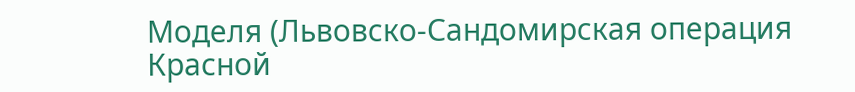Моделя (Львовско-Сандомирская операция Красной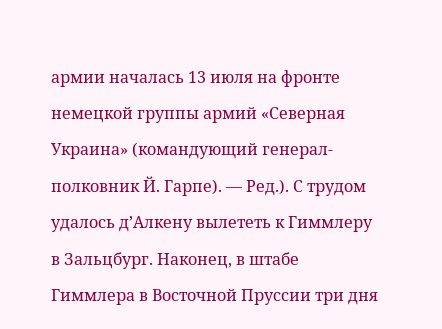армии началась 13 июля на фронте немецкой группы армий «Северная Украина» (командующий генерал-полковник Й. Гарпе). — Ред.). С трудом удалось д’Алкену вылететь к Гиммлеру в Зальцбург. Наконец, в штабе Гиммлера в Восточной Пруссии три дня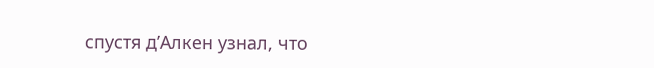спустя д’Алкен узнал, что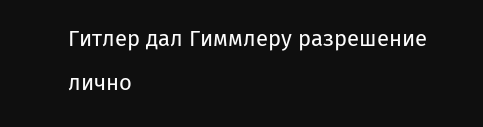Гитлер дал Гиммлеру разрешение лично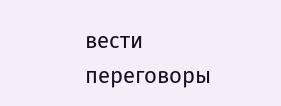вести переговоры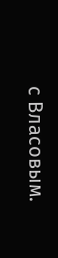с Власовым.